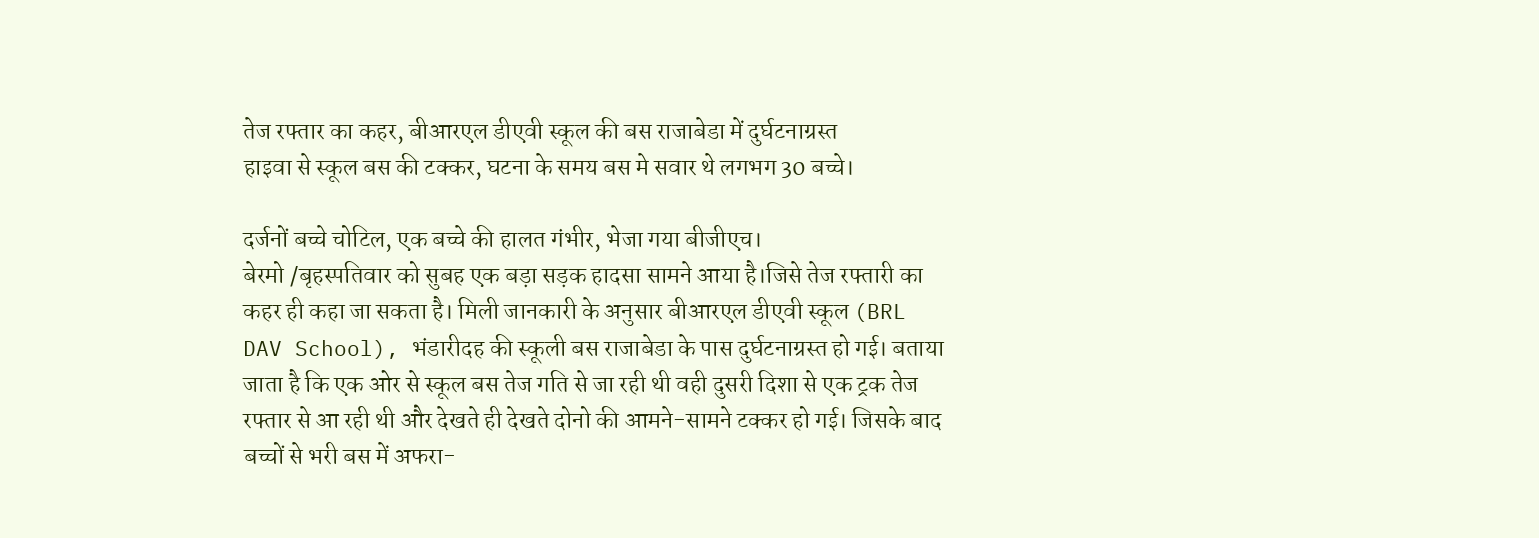तेज रफ्तार का कहर, बीआरएल डीएवी स्कूल की बस राजाबेडा में दुर्घटनाग्रस्त
हाइवा से स्कूल बस की टक्कर, घटना के समय बस मे सवार थे लगभग 30 बच्चे।

दर्जनों बच्चे चोटिल, एक बच्चे की हालत गंभीर, भेजा गया बीजीएच।
बेरमो /बृहस्पतिवार को सुबह एक बड़ा सड़क हादसा सामने आया है।जिसे तेज रफ्तारी का कहर ही कहा जा सकता है। मिली जानकारी के अनुसार बीआरएल डीएवी स्कूल (BRL DAV School), भंडारीदह की स्कूली बस राजाबेडा के पास दुर्घटनाग्रस्त हो गई। बताया जाता है कि एक ओर से स्कूल बस तेज गति से जा रही थी वही दुसरी दिशा से एक ट्रक तेज रफ्तार से आ रही थी और देखते ही देखते दोनो की आमने-सामने टक्कर हो गई। जिसके बाद बच्चों से भरी बस में अफरा-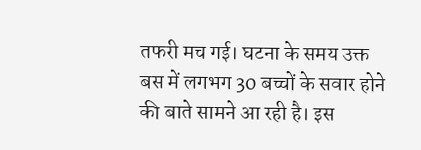तफरी मच गई। घटना के समय उक्त बस में लगभग 30 बच्चों के सवार होने की बाते सामने आ रही है। इस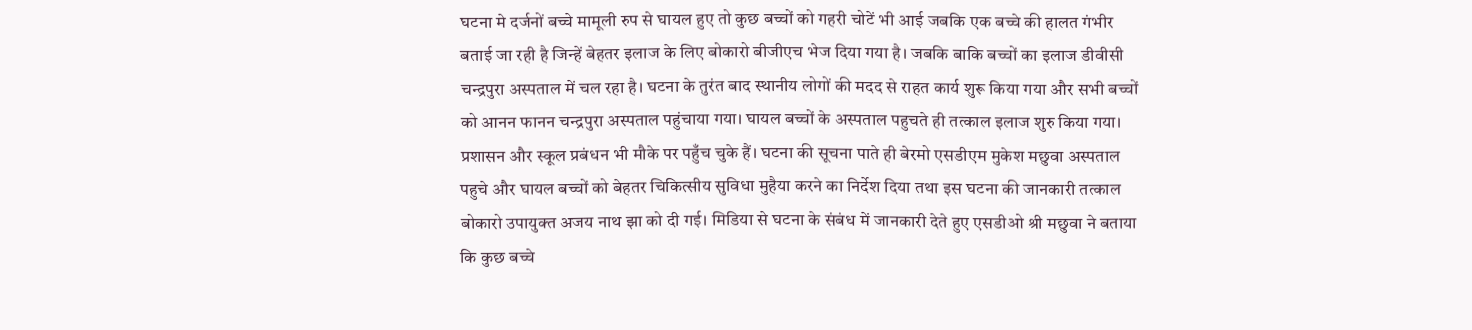घटना मे दर्जनों बच्चे मामूली रुप से घायल हुए तो कुछ बच्चों को गहरी चोटें भी आई जबकि एक बच्चे की हालत गंभीर बताई जा रही है जिन्हें बेहतर इलाज के लिए बोकारो बीजीएच भेज दिया गया है। जबकि बाकि बच्चों का इलाज डीवीसी चन्द्रपुरा अस्पताल में चल रहा है। घटना के तुरंत बाद स्थानीय लोगों की मदद से राहत कार्य शुरू किया गया और सभी बच्चों को आनन फानन चन्द्रपुरा अस्पताल पहुंचाया गया। घायल बच्चों के अस्पताल पहुचते ही तत्काल इलाज शुरु किया गया। प्रशासन और स्कूल प्रबंधन भी मौके पर पहुँच चुके हैं। घटना की सूचना पाते ही बेरमो एसडीएम मुकेश मछुवा अस्पताल पहुचे और घायल बच्चों को बेहतर चिकित्सीय सुविधा मुहैया करने का निर्देश दिया तथा इस घटना की जानकारी तत्काल बोकारो उपायुक्त अजय नाथ झा को दी गई। मिडिया से घटना के संबंध में जानकारी देते हुए एसडीओ श्री मछुवा ने बताया कि कुछ बच्चे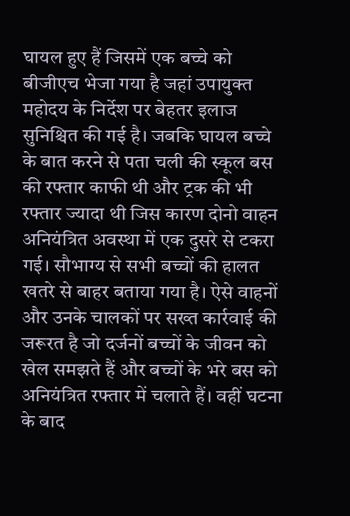घायल हुए हैं जिसमें एक बच्चे को बीजीएच भेजा गया है जहां उपायुक्त महोदय के निर्देश पर बेहतर इलाज सुनिश्चित की गई है। जबकि घायल बच्चे के बात करने से पता चली की स्कूल बस की रफ्तार काफी थी और ट्रक की भी रफ्तार ज्यादा थी जिस कारण दोनो वाहन अनियंत्रित अवस्था में एक दुसरे से टकरा गई। सौभाग्य से सभी बच्चों की हालत खतरे से बाहर बताया गया है। ऐसे वाहनों और उनके चालकों पर सख्त कार्रवाई की जरूरत है जो दर्जनों बच्चों के जीवन को खेल समझते हैं और बच्चों के भरे बस को अनियंत्रित रफ्तार में चलाते हैं। वहीं घटना के बाद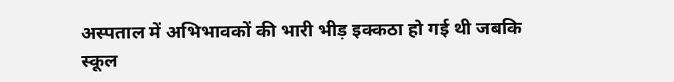अस्पताल में अभिभावकों की भारी भीड़ इक्कठा हो गई थी जबकि स्कूल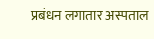प्रबंधन लगातार अस्पताल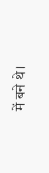में बने थे।